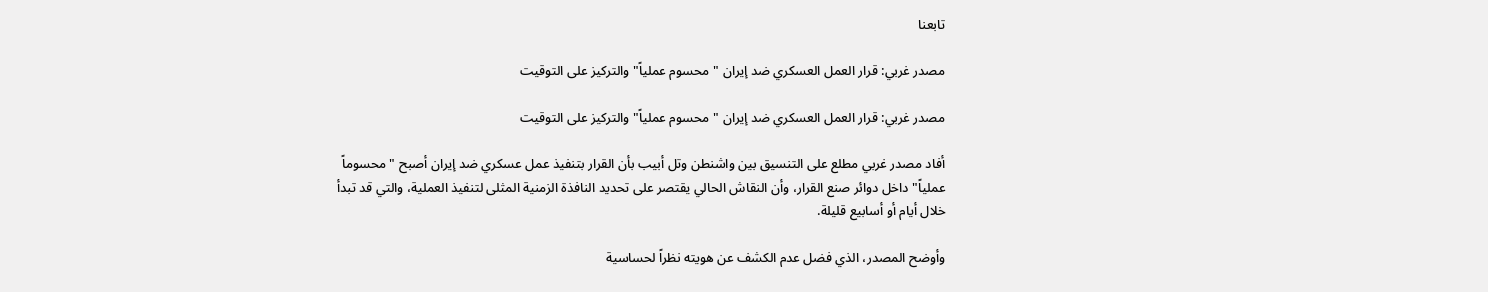تابعنا

مصدر غربي: قرار العمل العسكري ضد إيران "محسوم عملياً" والتركيز على التوقيت

مصدر غربي: قرار العمل العسكري ضد إيران "محسوم عملياً" والتركيز على التوقيت

أفاد مصدر غربي مطلع على التنسيق بين واشنطن وتل أبيب بأن القرار بتنفيذ عمل عسكري ضد إيران أصبح "محسوماً عملياً" داخل دوائر صنع القرار، وأن النقاش الحالي يقتصر على تحديد النافذة الزمنية المثلى لتنفيذ العملية، والتي قد تبدأ خلال أيام أو أسابيع قليلة.

وأوضح المصدر، الذي فضل عدم الكشف عن هويته نظراً لحساسية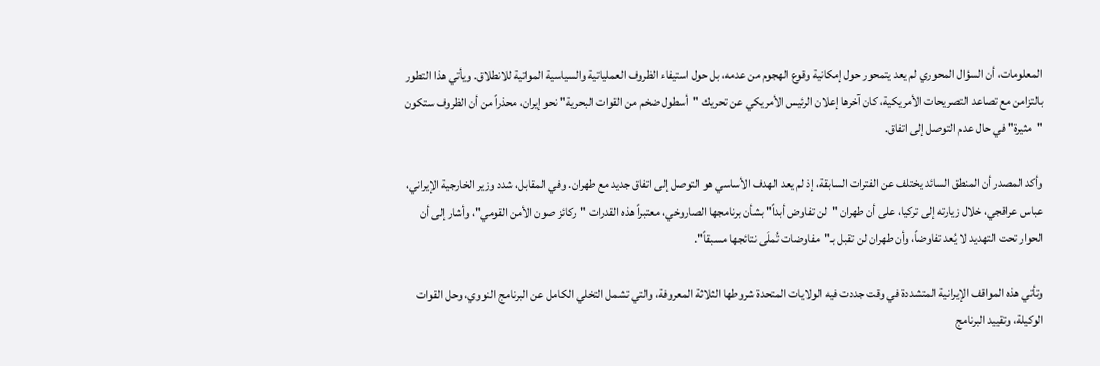المعلومات، أن السؤال المحوري لم يعد يتمحور حول إمكانية وقوع الهجوم من عدمه، بل حول استيفاء الظروف العملياتية والسياسية المواتية للانطلاق. ويأتي هذا التطور بالتزامن مع تصاعد التصريحات الأمريكية، كان آخرها إعلان الرئيس الأمريكي عن تحريك "أسطول ضخم من القوات البحرية" نحو إيران، محذراً من أن الظروف ستكون "مثيرة" في حال عدم التوصل إلى اتفاق.

وأكد المصدر أن المنطق السائد يختلف عن الفترات السابقة، إذ لم يعد الهدف الأساسي هو التوصل إلى اتفاق جديد مع طهران. وفي المقابل، شدد وزير الخارجية الإيراني، عباس عراقجي، خلال زيارته إلى تركيا، على أن طهران "لن تفاوض أبداً" بشأن برنامجها الصاروخي، معتبراً هذه القدرات "ركائز صون الأمن القومي"، وأشار إلى أن الحوار تحت التهديد لا يُعد تفاوضاً، وأن طهران لن تقبل بـ"مفاوضات تُملَى نتائجها مسبقاً".

وتأتي هذه المواقف الإيرانية المتشددة في وقت جددت فيه الولايات المتحدة شروطها الثلاثة المعروفة، والتي تشمل التخلي الكامل عن البرنامج النووي، وحل القوات الوكيلة، وتقييد البرنامج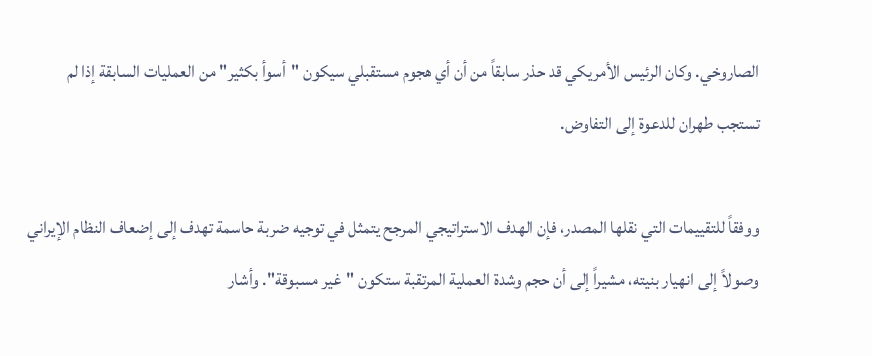الصاروخي. وكان الرئيس الأمريكي قد حذر سابقاً من أن أي هجوم مستقبلي سيكون "أسوأ بكثير" من العمليات السابقة إذا لم تستجب طهران للدعوة إلى التفاوض.

ووفقاً للتقييمات التي نقلها المصدر، فإن الهدف الاستراتيجي المرجح يتمثل في توجيه ضربة حاسمة تهدف إلى إضعاف النظام الإيراني وصولاً إلى انهيار بنيته، مشيراً إلى أن حجم وشدة العملية المرتقبة ستكون "غير مسبوقة". وأشار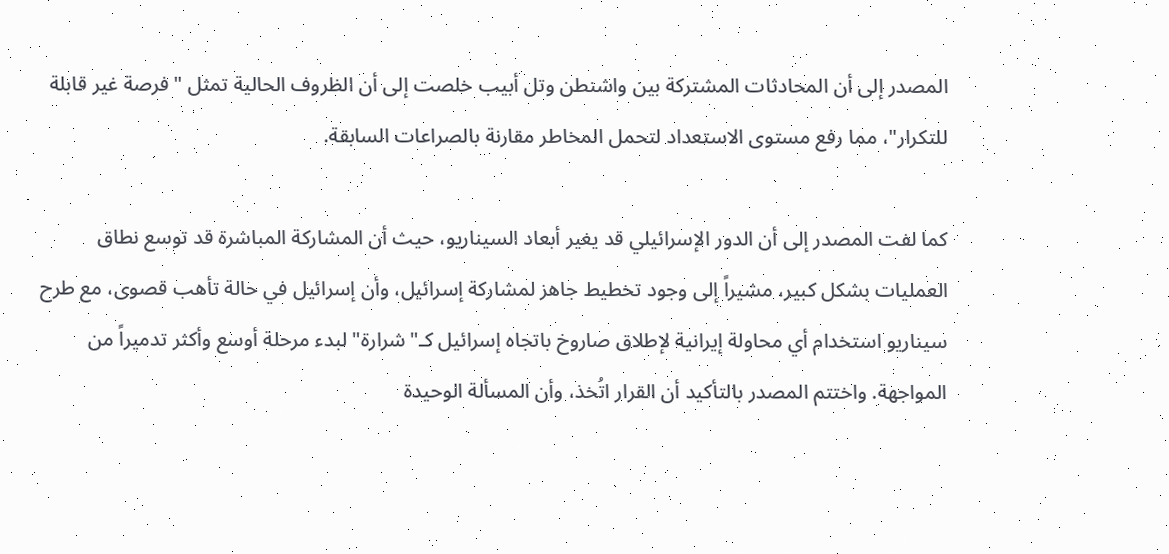المصدر إلى أن المحادثات المشتركة بين واشنطن وتل أبيب خلصت إلى أن الظروف الحالية تمثل "فرصة غير قابلة للتكرار"، مما رفع مستوى الاستعداد لتحمل المخاطر مقارنة بالصراعات السابقة.

كما لفت المصدر إلى أن الدور الإسرائيلي قد يغير أبعاد السيناريو، حيث أن المشاركة المباشرة قد توسع نطاق العمليات بشكل كبير، مشيراً إلى وجود تخطيط جاهز لمشاركة إسرائيل، وأن إسرائيل في حالة تأهب قصوى، مع طرح سيناريو استخدام أي محاولة إيرانية لإطلاق صاروخ باتجاه إسرائيل كـ"شرارة" لبدء مرحلة أوسع وأكثر تدميراً من المواجهة. واختتم المصدر بالتأكيد أن القرار اتُخذ، وأن المسألة الوحيدة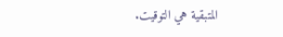المتبقية هي التوقيت.